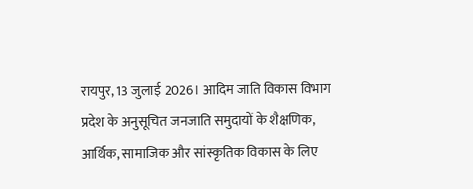रायपुर, 13 जुलाई 2026। आदिम जाति विकास विभाग प्रदेश के अनुसूचित जनजाति समुदायों के शैक्षणिक, आर्थिक, सामाजिक और सांस्कृतिक विकास के लिए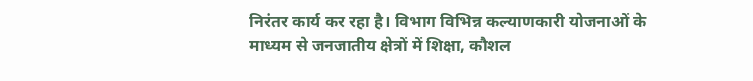निरंतर कार्य कर रहा है। विभाग विभिन्न कल्याणकारी योजनाओं के माध्यम से जनजातीय क्षेत्रों में शिक्षा, कौशल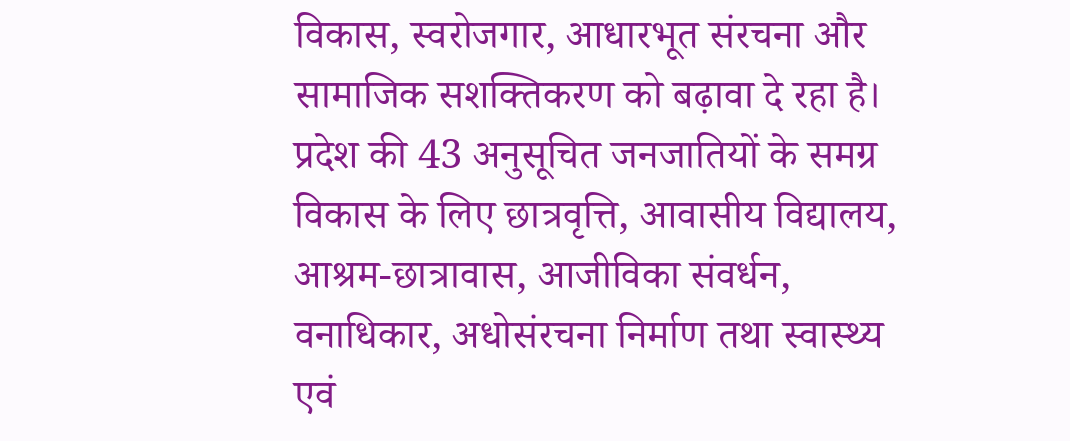विकास, स्वरोजगार, आधारभूत संरचना और सामाजिक सशक्तिकरण को बढ़ावा दे रहा है। प्रदेश की 43 अनुसूचित जनजातियों के समग्र विकास के लिए छात्रवृत्ति, आवासीय विद्यालय, आश्रम-छात्रावास, आजीविका संवर्धन, वनाधिकार, अधोसंरचना निर्माण तथा स्वास्थ्य एवं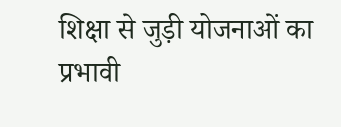शिक्षा से जुड़ी योजनाओं का प्रभावी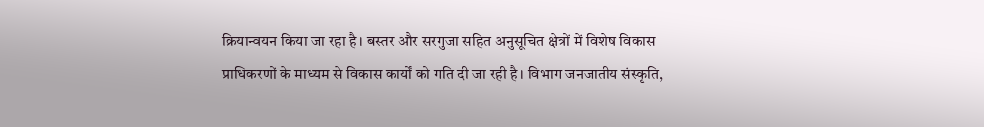क्रियान्वयन किया जा रहा है। बस्तर और सरगुजा सहित अनुसूचित क्षेत्रों में विशेष विकास प्राधिकरणों के माध्यम से विकास कार्यों को गति दी जा रही है। विभाग जनजातीय संस्कृति,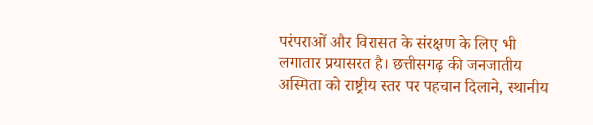परंपराओं और विरासत के संरक्षण के लिए भी लगातार प्रयासरत है। छत्तीसगढ़ की जनजातीय अस्मिता को राष्ट्रीय स्तर पर पहचान दिलाने, स्थानीय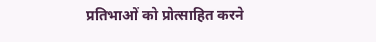प्रतिभाओं को प्रोत्साहित करने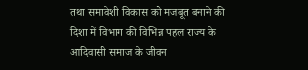तथा समावेशी विकास को मजबूत बनाने की दिशा में विभाग की विभिन्न पहल राज्य के आदिवासी समाज के जीवन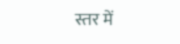स्तर में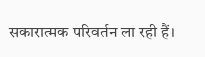सकारात्मक परिवर्तन ला रही हैं।